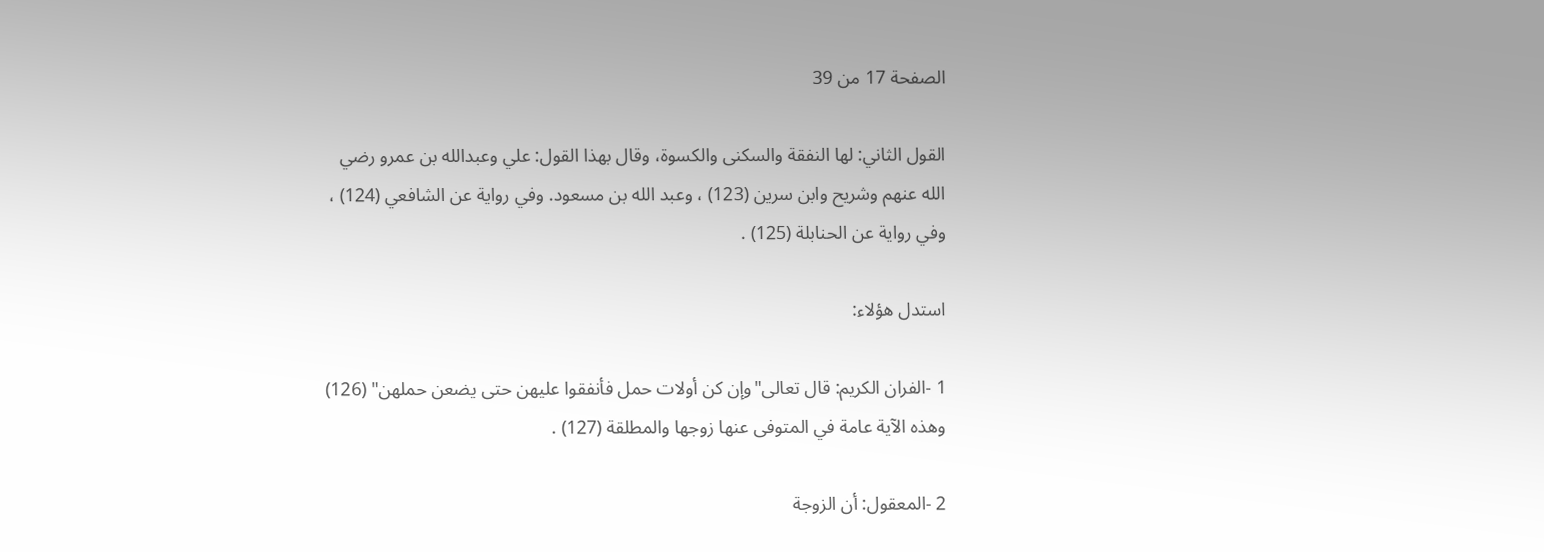الصفحة 17 من 39

القول الثاني: لها النفقة والسكنى والكسوة، وقال بهذا القول: علي وعبدالله بن عمرو رضي الله عنهم وشريح وابن سرين (123) ، وعبد الله بن مسعود. وفي رواية عن الشافعي (124) ، وفي رواية عن الحنابلة (125) .

استدل هؤلاء:

1 -الفران الكريم: قال تعالى"وإن كن أولات حمل فأنفقوا عليهن حتى يضعن حملهن" (126) وهذه الآية عامة في المتوفى عنها زوجها والمطلقة (127) .

2 -المعقول: أن الزوجة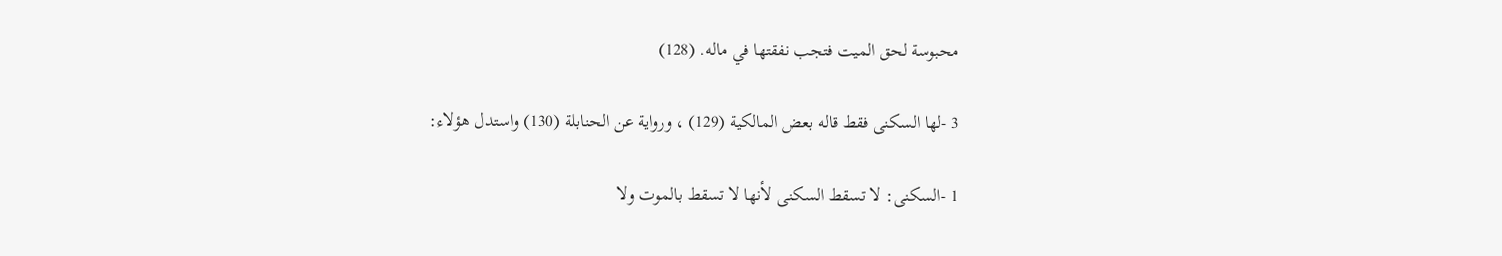محبوسة لحق الميت فتجب نفقتها في ماله. (128)

3 -لها السكنى فقط قاله بعض المالكية (129) ، ورواية عن الحنابلة (130) واستدل هؤلاء:

1 -السكنى: لا تسقط السكنى لأنها لا تسقط بالموت ولا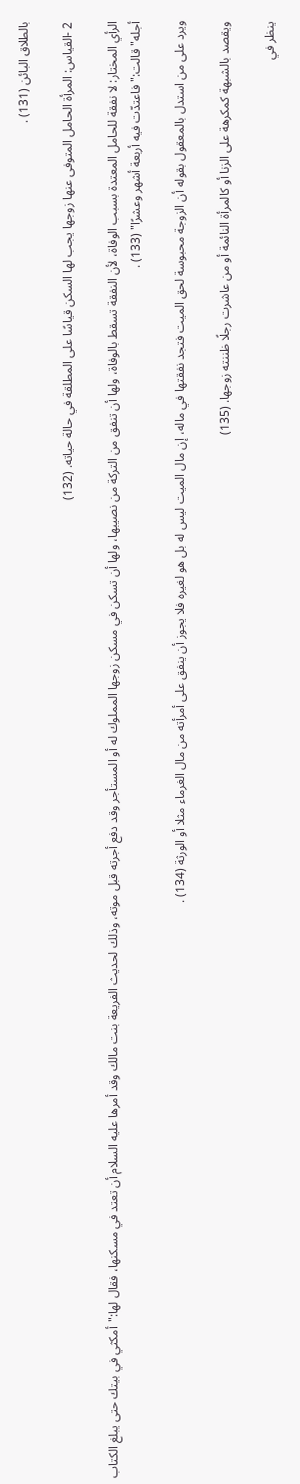بالطلاق البائن (131) .

2 -القياس: المرأة الحامل المتوفى عنها زوجها يجب لها السكن قياسًا على المطلقة في حالة حياته. (132)

الرأي المختار: لا نفقة للحامل المعتدة بسبب الوفاة، لأن النفقة تسقط بالوفاة، ولها أن تنفق من التركة من نصيبها، ولها أن تسكن في مسكن زوجها المملوك له أو المستأجر وقد دفع أجرته قبل موته، وذلك لحديث الفريعة بنت مالك وقد أمرها عليه السلام أن تعتد في مسكنها، فقال لها:"أمكثي في بيتك حتى يبلغ الكتاب أجله"قالت:"فاعتدّت فيه أربعة أشهر وعشرًا" (133) .

ويرد على من استدل بالمعقول بقوله أن الزوجة محبوسة لحق الميت فتجد نفقتها في ماله، إن مال الميت ليس له بل هو لغيره فلا يجوز أن ينفق على أمرأته من مال الغرماء مثلا أو الورثة (134) .

ويقصد بالشبهة كمكرهة على الزنا أو كالمرأة النائمة أو من عاشرت رجلًا ظننته زوجها. (135)

ينظر في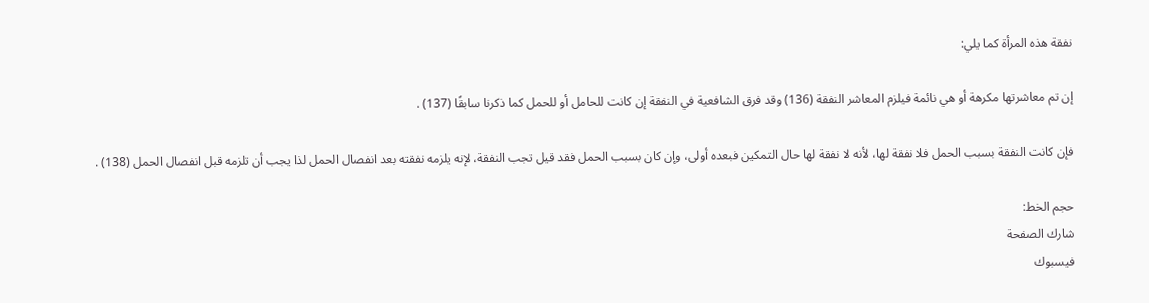نفقة هذه المرأة كما يلي:

إن تم معاشرتها مكرهة أو هي نائمة فيلزم المعاشر النفقة (136) وقد فرق الشافعية في النفقة إن كانت للحامل أو للحمل كما ذكرنا سابقًا (137) .

فإن كانت النفقة بسبب الحمل فلا نفقة لها، لأنه لا نفقة لها حال التمكين فبعده أولى، وإن كان بسبب الحمل فقد قيل تجب النفقة، لإنه يلزمه نفقته بعد انفصال الحمل لذا يجب أن تلزمه قبل انفصال الحمل (138) .

حجم الخط:
شارك الصفحة
فيسبوك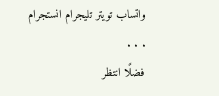واتساب تويتر تليجرام انستجرام
. . .
فضلًا انتظر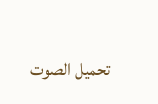تحميل الصوت